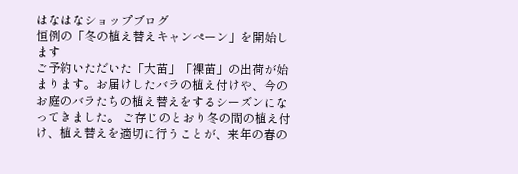はなはなショップブログ
恒例の「冬の植え替えキャンぺーン」を開始します
ご予約いただいた「大苗」「裸苗」の出荷が始まります。お届けしたバラの植え付けや、今のお庭のバラたちの植え替えをするシーズンになってきました。 ご存じのとおり冬の間の植え付け、植え替えを適切に行うことが、来年の春の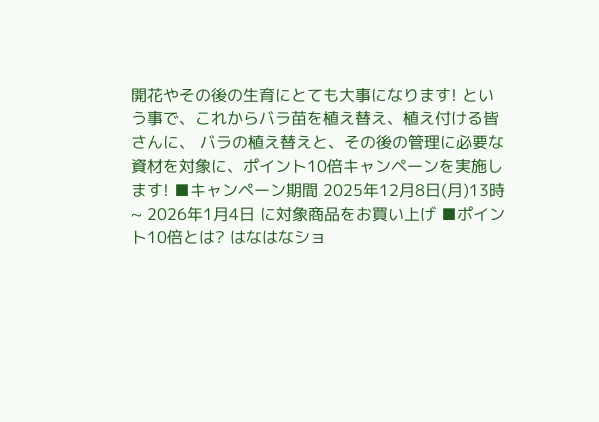開花やその後の生育にとても大事になります! という事で、これからバラ苗を植え替え、植え付ける皆さんに、 バラの植え替えと、その後の管理に必要な資材を対象に、ポイント10倍キャンペーンを実施します! ■キャンペーン期間 2025年12月8日(月)13時 ~ 2026年1月4日 に対象商品をお買い上げ ■ポイント10倍とは? はなはなショ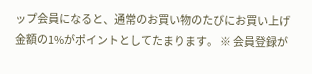ップ会員になると、通常のお買い物のたびにお買い上げ金額の1%がポイントとしてたまります。 ※ 会員登録が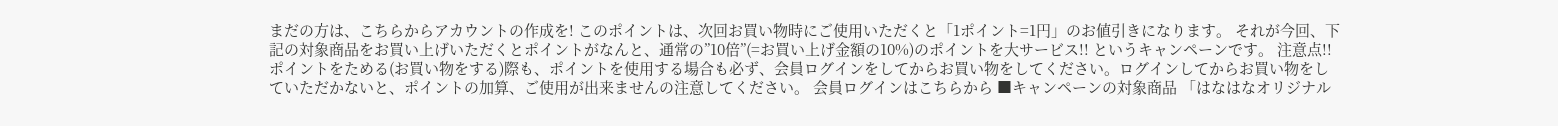まだの方は、こちらからアカウントの作成を! このポイントは、次回お買い物時にご使用いただくと「1ポイント=1円」のお値引きになります。 それが今回、下記の対象商品をお買い上げいただくとポイントがなんと、通常の”10倍”(=お買い上げ金額の10%)のポイントを大サービス!! というキャンペーンです。 注意点!! ポイントをためる(お買い物をする)際も、ポイントを使用する場合も必ず、会員ログインをしてからお買い物をしてください。ログインしてからお買い物をしていただかないと、ポイントの加算、ご使用が出来ませんの注意してください。 会員ログインはこちらから ■キャンペーンの対象商品 「はなはなオリジナル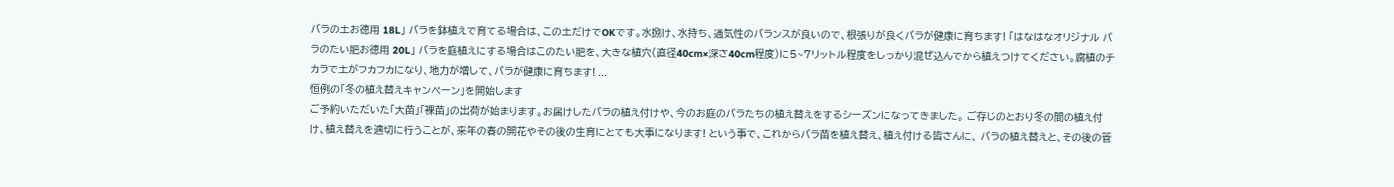バラの土お徳用 18L」 バラを鉢植えで育てる場合は、この土だけでOKです。水捌け、水持ち、通気性のバランスが良いので、根張りが良くバラが健康に育ちます! 「はなはなオリジナル バラのたい肥お徳用 20L」 バラを庭植えにする場合はこのたい肥を、大きな植穴(直径40cm×深さ40cm程度)に5~7リットル程度をしっかり混ぜ込んでから植えつけてください。腐植のチカラで土がフカフカになり、地力が増して、バラが健康に育ちます! ...
恒例の「冬の植え替えキャンぺーン」を開始します
ご予約いただいた「大苗」「裸苗」の出荷が始まります。お届けしたバラの植え付けや、今のお庭のバラたちの植え替えをするシーズンになってきました。 ご存じのとおり冬の間の植え付け、植え替えを適切に行うことが、来年の春の開花やその後の生育にとても大事になります! という事で、これからバラ苗を植え替え、植え付ける皆さんに、 バラの植え替えと、その後の管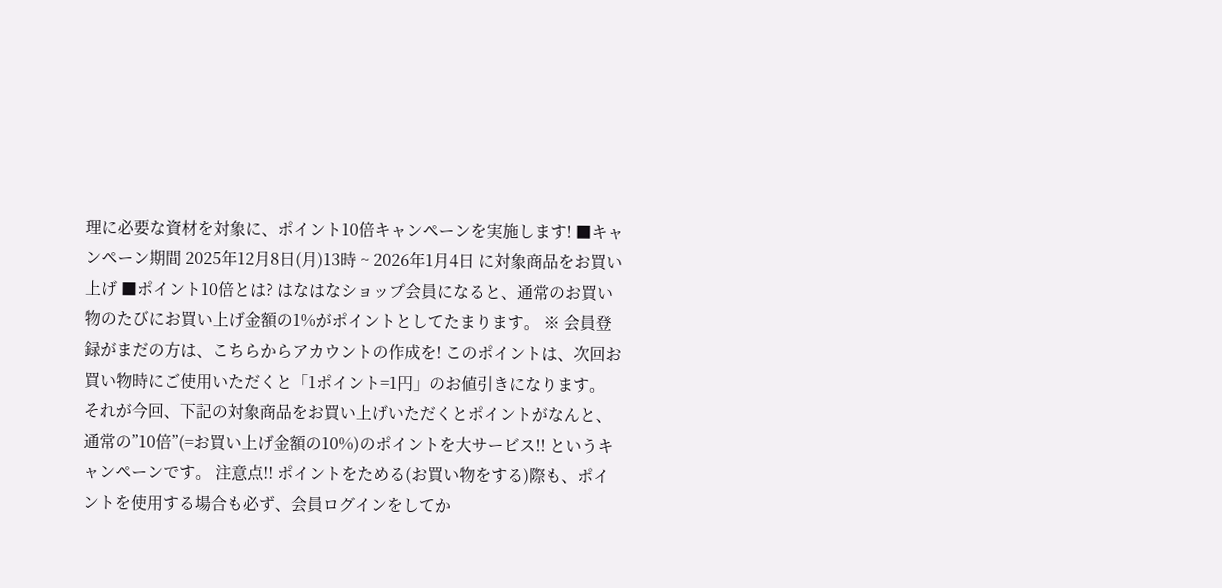理に必要な資材を対象に、ポイント10倍キャンペーンを実施します! ■キャンペーン期間 2025年12月8日(月)13時 ~ 2026年1月4日 に対象商品をお買い上げ ■ポイント10倍とは? はなはなショップ会員になると、通常のお買い物のたびにお買い上げ金額の1%がポイントとしてたまります。 ※ 会員登録がまだの方は、こちらからアカウントの作成を! このポイントは、次回お買い物時にご使用いただくと「1ポイント=1円」のお値引きになります。 それが今回、下記の対象商品をお買い上げいただくとポイントがなんと、通常の”10倍”(=お買い上げ金額の10%)のポイントを大サービス!! というキャンペーンです。 注意点!! ポイントをためる(お買い物をする)際も、ポイントを使用する場合も必ず、会員ログインをしてか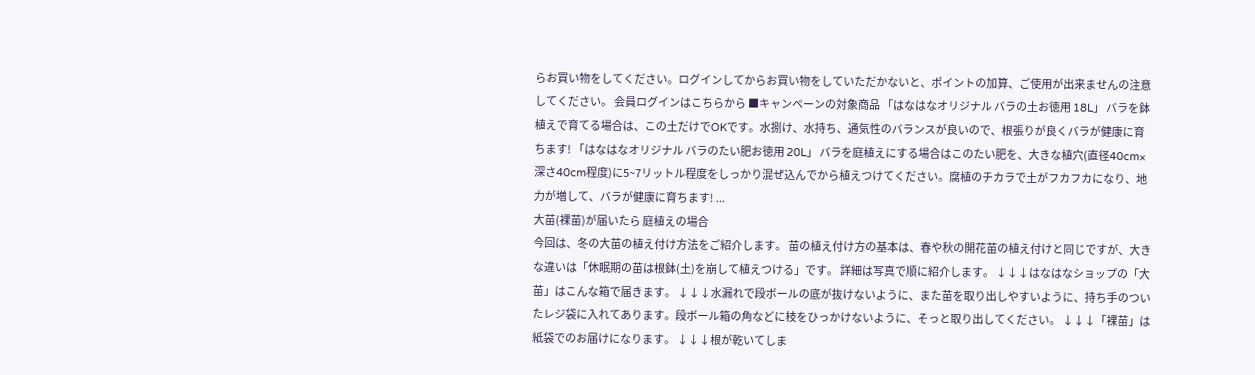らお買い物をしてください。ログインしてからお買い物をしていただかないと、ポイントの加算、ご使用が出来ませんの注意してください。 会員ログインはこちらから ■キャンペーンの対象商品 「はなはなオリジナル バラの土お徳用 18L」 バラを鉢植えで育てる場合は、この土だけでOKです。水捌け、水持ち、通気性のバランスが良いので、根張りが良くバラが健康に育ちます! 「はなはなオリジナル バラのたい肥お徳用 20L」 バラを庭植えにする場合はこのたい肥を、大きな植穴(直径40cm×深さ40cm程度)に5~7リットル程度をしっかり混ぜ込んでから植えつけてください。腐植のチカラで土がフカフカになり、地力が増して、バラが健康に育ちます! ...
大苗(裸苗)が届いたら 庭植えの場合
今回は、冬の大苗の植え付け方法をご紹介します。 苗の植え付け方の基本は、春や秋の開花苗の植え付けと同じですが、大きな違いは「休眠期の苗は根鉢(土)を崩して植えつける」です。 詳細は写真で順に紹介します。 ↓↓↓はなはなショップの「大苗」はこんな箱で届きます。 ↓↓↓水漏れで段ボールの底が抜けないように、また苗を取り出しやすいように、持ち手のついたレジ袋に入れてあります。段ボール箱の角などに枝をひっかけないように、そっと取り出してください。 ↓↓↓「裸苗」は紙袋でのお届けになります。 ↓↓↓根が乾いてしま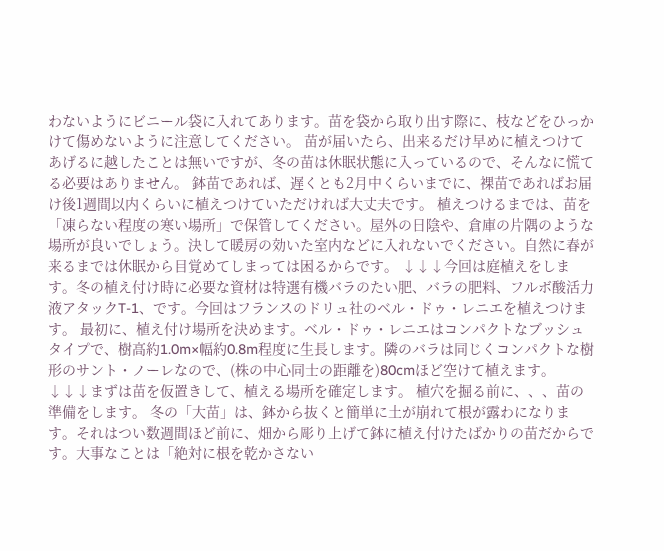わないようにビニール袋に入れてあります。苗を袋から取り出す際に、枝などをひっかけて傷めないように注意してください。 苗が届いたら、出来るだけ早めに植えつけてあげるに越したことは無いですが、冬の苗は休眠状態に入っているので、そんなに慌てる必要はありません。 鉢苗であれば、遅くとも2月中くらいまでに、裸苗であればお届け後1週間以内くらいに植えつけていただければ大丈夫です。 植えつけるまでは、苗を「凍らない程度の寒い場所」で保管してください。屋外の日陰や、倉庫の片隅のような場所が良いでしょう。決して暖房の効いた室内などに入れないでください。自然に春が来るまでは休眠から目覚めてしまっては困るからです。 ↓↓↓今回は庭植えをします。冬の植え付け時に必要な資材は特選有機バラのたい肥、バラの肥料、フルボ酸活力液アタックT-1、です。今回はフランスのドリュ社のベル・ドゥ・レニエを植えつけます。 最初に、植え付け場所を決めます。ベル・ドゥ・レニエはコンパクトなブッシュタイプで、樹高約1.0m×幅約0.8m程度に生長します。隣のバラは同じくコンパクトな樹形のサント・ノーレなので、(株の中心同士の距離を)80cmほど空けて植えます。 ↓↓↓まずは苗を仮置きして、植える場所を確定します。 植穴を掘る前に、、、苗の準備をします。 冬の「大苗」は、鉢から抜くと簡単に土が崩れて根が露わになります。それはつい数週間ほど前に、畑から彫り上げて鉢に植え付けたばかりの苗だからです。大事なことは「絶対に根を乾かさない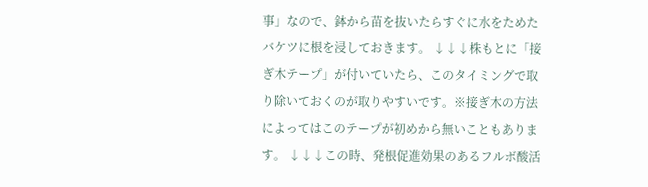事」なので、鉢から苗を抜いたらすぐに水をためたバケツに根を浸しておきます。 ↓↓↓株もとに「接ぎ木テープ」が付いていたら、このタイミングで取り除いておくのが取りやすいです。※接ぎ木の方法によってはこのテープが初めから無いこともあります。 ↓↓↓この時、発根促進効果のあるフルボ酸活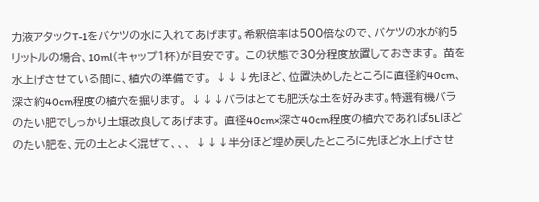力液アタックT-1をバケツの水に入れてあげます。希釈倍率は500倍なので、バケツの水が約5リットルの場合、10ml(キャップ1杯)が目安です。 この状態で30分程度放置しておきます。 苗を水上げさせている間に、植穴の準備です。 ↓↓↓先ほど、位置決めしたところに直径約40cm、深さ約40cm程度の植穴を掘ります。 ↓↓↓バラはとても肥沃な土を好みます。特選有機バラのたい肥でしっかり土壌改良してあげます。 直径40cm×深さ40cm程度の植穴であれば5Lほどのたい肥を、元の土とよく混ぜて、、、 ↓↓↓半分ほど埋め戻したところに先ほど水上げさせ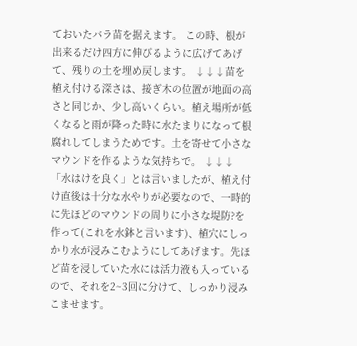ておいたバラ苗を据えます。 この時、根が出来るだけ四方に伸びるように広げてあげて、残りの土を埋め戻します。 ↓↓↓苗を植え付ける深さは、接ぎ木の位置が地面の高さと同じか、少し高いくらい。植え場所が低くなると雨が降った時に水たまりになって根腐れしてしまうためです。土を寄せて小さなマウンドを作るような気持ちで。 ↓↓↓「水はけを良く」とは言いましたが、植え付け直後は十分な水やりが必要なので、一時的に先ほどのマウンドの周りに小さな堤防?を作って(これを水鉢と言います)、植穴にしっかり水が浸みこむようにしてあげます。先ほど苗を浸していた水には活力液も入っているので、それを2~3回に分けて、しっかり浸みこませます。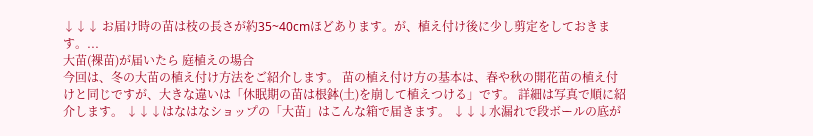↓↓↓ お届け時の苗は枝の長さが約35~40cmほどあります。が、植え付け後に少し剪定をしておきます。...
大苗(裸苗)が届いたら 庭植えの場合
今回は、冬の大苗の植え付け方法をご紹介します。 苗の植え付け方の基本は、春や秋の開花苗の植え付けと同じですが、大きな違いは「休眠期の苗は根鉢(土)を崩して植えつける」です。 詳細は写真で順に紹介します。 ↓↓↓はなはなショップの「大苗」はこんな箱で届きます。 ↓↓↓水漏れで段ボールの底が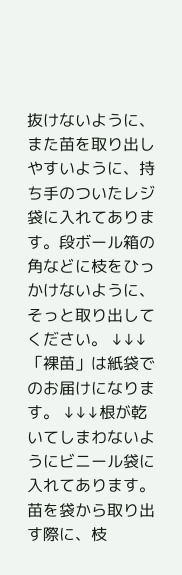抜けないように、また苗を取り出しやすいように、持ち手のついたレジ袋に入れてあります。段ボール箱の角などに枝をひっかけないように、そっと取り出してください。 ↓↓↓「裸苗」は紙袋でのお届けになります。 ↓↓↓根が乾いてしまわないようにビニール袋に入れてあります。苗を袋から取り出す際に、枝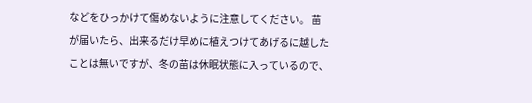などをひっかけて傷めないように注意してください。 苗が届いたら、出来るだけ早めに植えつけてあげるに越したことは無いですが、冬の苗は休眠状態に入っているので、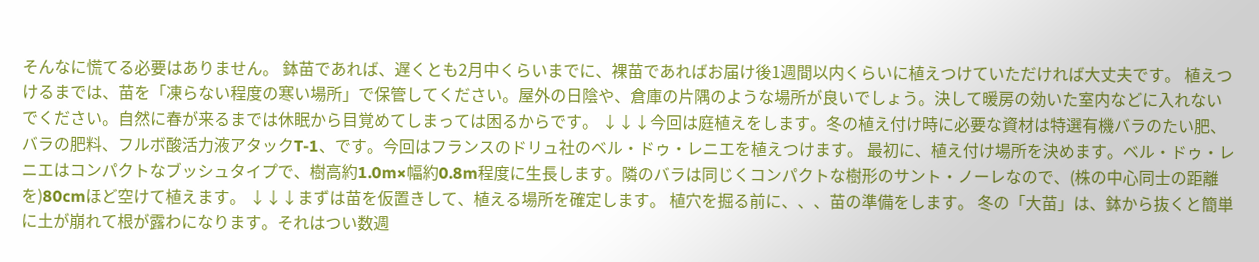そんなに慌てる必要はありません。 鉢苗であれば、遅くとも2月中くらいまでに、裸苗であればお届け後1週間以内くらいに植えつけていただければ大丈夫です。 植えつけるまでは、苗を「凍らない程度の寒い場所」で保管してください。屋外の日陰や、倉庫の片隅のような場所が良いでしょう。決して暖房の効いた室内などに入れないでください。自然に春が来るまでは休眠から目覚めてしまっては困るからです。 ↓↓↓今回は庭植えをします。冬の植え付け時に必要な資材は特選有機バラのたい肥、バラの肥料、フルボ酸活力液アタックT-1、です。今回はフランスのドリュ社のベル・ドゥ・レニエを植えつけます。 最初に、植え付け場所を決めます。ベル・ドゥ・レニエはコンパクトなブッシュタイプで、樹高約1.0m×幅約0.8m程度に生長します。隣のバラは同じくコンパクトな樹形のサント・ノーレなので、(株の中心同士の距離を)80cmほど空けて植えます。 ↓↓↓まずは苗を仮置きして、植える場所を確定します。 植穴を掘る前に、、、苗の準備をします。 冬の「大苗」は、鉢から抜くと簡単に土が崩れて根が露わになります。それはつい数週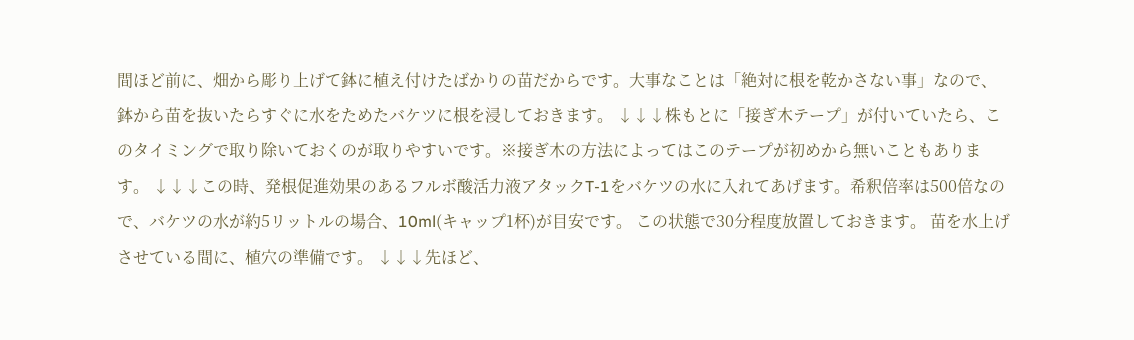間ほど前に、畑から彫り上げて鉢に植え付けたばかりの苗だからです。大事なことは「絶対に根を乾かさない事」なので、鉢から苗を抜いたらすぐに水をためたバケツに根を浸しておきます。 ↓↓↓株もとに「接ぎ木テープ」が付いていたら、このタイミングで取り除いておくのが取りやすいです。※接ぎ木の方法によってはこのテープが初めから無いこともあります。 ↓↓↓この時、発根促進効果のあるフルボ酸活力液アタックT-1をバケツの水に入れてあげます。希釈倍率は500倍なので、バケツの水が約5リットルの場合、10ml(キャップ1杯)が目安です。 この状態で30分程度放置しておきます。 苗を水上げさせている間に、植穴の準備です。 ↓↓↓先ほど、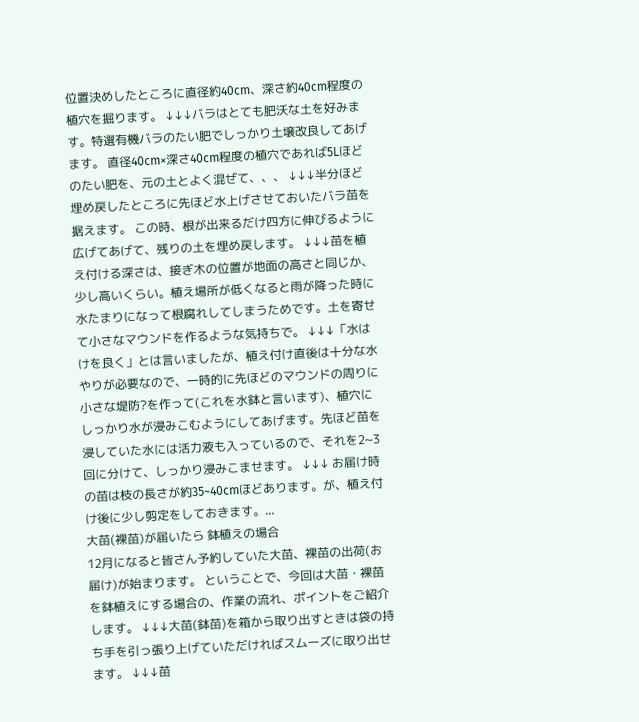位置決めしたところに直径約40cm、深さ約40cm程度の植穴を掘ります。 ↓↓↓バラはとても肥沃な土を好みます。特選有機バラのたい肥でしっかり土壌改良してあげます。 直径40cm×深さ40cm程度の植穴であれば5Lほどのたい肥を、元の土とよく混ぜて、、、 ↓↓↓半分ほど埋め戻したところに先ほど水上げさせておいたバラ苗を据えます。 この時、根が出来るだけ四方に伸びるように広げてあげて、残りの土を埋め戻します。 ↓↓↓苗を植え付ける深さは、接ぎ木の位置が地面の高さと同じか、少し高いくらい。植え場所が低くなると雨が降った時に水たまりになって根腐れしてしまうためです。土を寄せて小さなマウンドを作るような気持ちで。 ↓↓↓「水はけを良く」とは言いましたが、植え付け直後は十分な水やりが必要なので、一時的に先ほどのマウンドの周りに小さな堤防?を作って(これを水鉢と言います)、植穴にしっかり水が浸みこむようにしてあげます。先ほど苗を浸していた水には活力液も入っているので、それを2~3回に分けて、しっかり浸みこませます。 ↓↓↓ お届け時の苗は枝の長さが約35~40cmほどあります。が、植え付け後に少し剪定をしておきます。...
大苗(裸苗)が届いたら 鉢植えの場合
12月になると皆さん予約していた大苗、裸苗の出荷(お届け)が始まります。 ということで、今回は大苗・裸苗を鉢植えにする場合の、作業の流れ、ポイントをご紹介します。 ↓↓↓大苗(鉢苗)を箱から取り出すときは袋の持ち手を引っ張り上げていただければスムーズに取り出せます。 ↓↓↓苗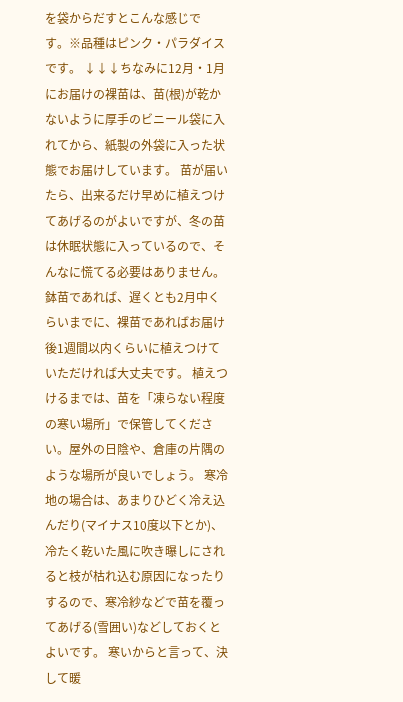を袋からだすとこんな感じです。※品種はピンク・パラダイスです。 ↓↓↓ちなみに12月・1月にお届けの裸苗は、苗(根)が乾かないように厚手のビニール袋に入れてから、紙製の外袋に入った状態でお届けしています。 苗が届いたら、出来るだけ早めに植えつけてあげるのがよいですが、冬の苗は休眠状態に入っているので、そんなに慌てる必要はありません。 鉢苗であれば、遅くとも2月中くらいまでに、裸苗であればお届け後1週間以内くらいに植えつけていただければ大丈夫です。 植えつけるまでは、苗を「凍らない程度の寒い場所」で保管してください。屋外の日陰や、倉庫の片隅のような場所が良いでしょう。 寒冷地の場合は、あまりひどく冷え込んだり(マイナス10度以下とか)、冷たく乾いた風に吹き曝しにされると枝が枯れ込む原因になったりするので、寒冷紗などで苗を覆ってあげる(雪囲い)などしておくとよいです。 寒いからと言って、決して暖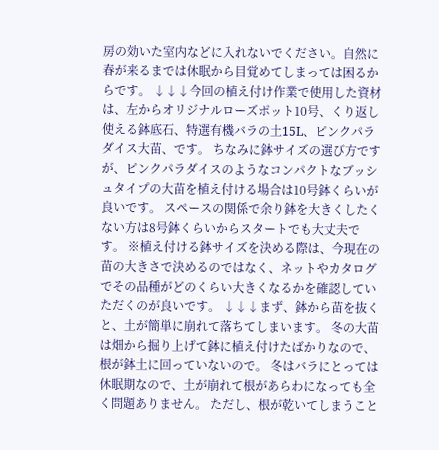房の効いた室内などに入れないでください。自然に春が来るまでは休眠から目覚めてしまっては困るからです。 ↓↓↓今回の植え付け作業で使用した資材は、左からオリジナルローズポット10号、くり返し使える鉢底石、特選有機バラの土15L、ピンクパラダイス大苗、です。 ちなみに鉢サイズの選び方ですが、ピンクパラダイスのようなコンパクトなブッシュタイプの大苗を植え付ける場合は10号鉢くらいが良いです。 スペースの関係で余り鉢を大きくしたくない方は8号鉢くらいからスタートでも大丈夫です。 ※植え付ける鉢サイズを決める際は、今現在の苗の大きさで決めるのではなく、ネットやカタログでその品種がどのくらい大きくなるかを確認していただくのが良いです。 ↓↓↓まず、鉢から苗を抜くと、土が簡単に崩れて落ちてしまいます。 冬の大苗は畑から掘り上げて鉢に植え付けたばかりなので、根が鉢土に回っていないので。 冬はバラにとっては休眠期なので、土が崩れて根があらわになっても全く問題ありません。 ただし、根が乾いてしまうこと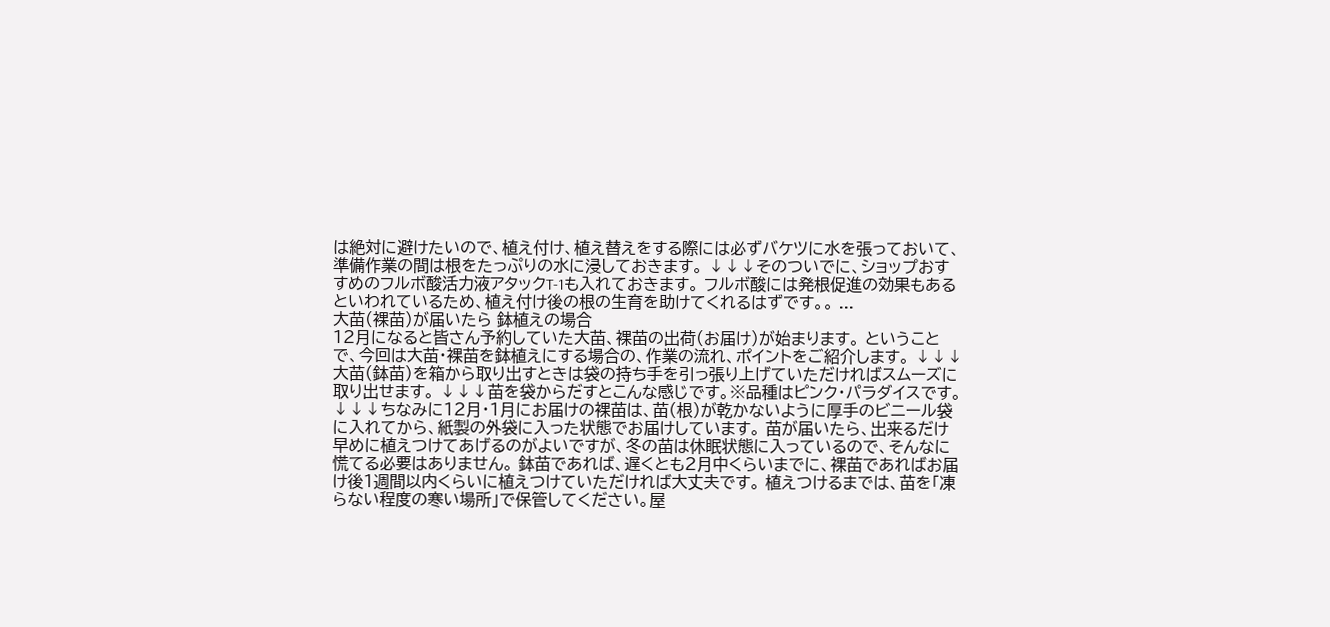は絶対に避けたいので、植え付け、植え替えをする際には必ずバケツに水を張っておいて、準備作業の間は根をたっぷりの水に浸しておきます。 ↓↓↓そのついでに、ショップおすすめのフルボ酸活力液アタックT-1も入れておきます。 フルボ酸には発根促進の効果もあるといわれているため、植え付け後の根の生育を助けてくれるはずです。。 ...
大苗(裸苗)が届いたら 鉢植えの場合
12月になると皆さん予約していた大苗、裸苗の出荷(お届け)が始まります。 ということで、今回は大苗・裸苗を鉢植えにする場合の、作業の流れ、ポイントをご紹介します。 ↓↓↓大苗(鉢苗)を箱から取り出すときは袋の持ち手を引っ張り上げていただければスムーズに取り出せます。 ↓↓↓苗を袋からだすとこんな感じです。※品種はピンク・パラダイスです。 ↓↓↓ちなみに12月・1月にお届けの裸苗は、苗(根)が乾かないように厚手のビニール袋に入れてから、紙製の外袋に入った状態でお届けしています。 苗が届いたら、出来るだけ早めに植えつけてあげるのがよいですが、冬の苗は休眠状態に入っているので、そんなに慌てる必要はありません。 鉢苗であれば、遅くとも2月中くらいまでに、裸苗であればお届け後1週間以内くらいに植えつけていただければ大丈夫です。 植えつけるまでは、苗を「凍らない程度の寒い場所」で保管してください。屋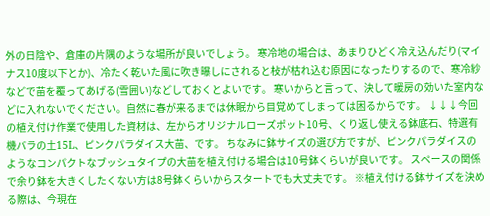外の日陰や、倉庫の片隅のような場所が良いでしょう。 寒冷地の場合は、あまりひどく冷え込んだり(マイナス10度以下とか)、冷たく乾いた風に吹き曝しにされると枝が枯れ込む原因になったりするので、寒冷紗などで苗を覆ってあげる(雪囲い)などしておくとよいです。 寒いからと言って、決して暖房の効いた室内などに入れないでください。自然に春が来るまでは休眠から目覚めてしまっては困るからです。 ↓↓↓今回の植え付け作業で使用した資材は、左からオリジナルローズポット10号、くり返し使える鉢底石、特選有機バラの土15L、ピンクパラダイス大苗、です。 ちなみに鉢サイズの選び方ですが、ピンクパラダイスのようなコンパクトなブッシュタイプの大苗を植え付ける場合は10号鉢くらいが良いです。 スペースの関係で余り鉢を大きくしたくない方は8号鉢くらいからスタートでも大丈夫です。 ※植え付ける鉢サイズを決める際は、今現在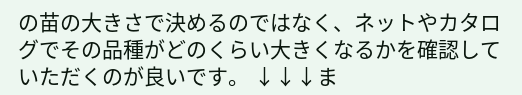の苗の大きさで決めるのではなく、ネットやカタログでその品種がどのくらい大きくなるかを確認していただくのが良いです。 ↓↓↓ま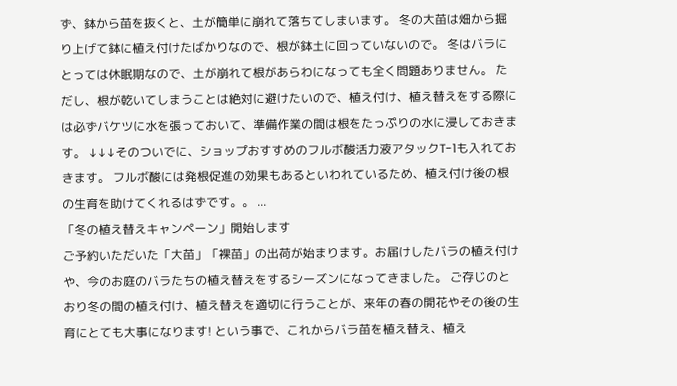ず、鉢から苗を抜くと、土が簡単に崩れて落ちてしまいます。 冬の大苗は畑から掘り上げて鉢に植え付けたばかりなので、根が鉢土に回っていないので。 冬はバラにとっては休眠期なので、土が崩れて根があらわになっても全く問題ありません。 ただし、根が乾いてしまうことは絶対に避けたいので、植え付け、植え替えをする際には必ずバケツに水を張っておいて、準備作業の間は根をたっぷりの水に浸しておきます。 ↓↓↓そのついでに、ショップおすすめのフルボ酸活力液アタックT-1も入れておきます。 フルボ酸には発根促進の効果もあるといわれているため、植え付け後の根の生育を助けてくれるはずです。。 ...
「冬の植え替えキャンペーン」開始します
ご予約いただいた「大苗」「裸苗」の出荷が始まります。お届けしたバラの植え付けや、今のお庭のバラたちの植え替えをするシーズンになってきました。 ご存じのとおり冬の間の植え付け、植え替えを適切に行うことが、来年の春の開花やその後の生育にとても大事になります! という事で、これからバラ苗を植え替え、植え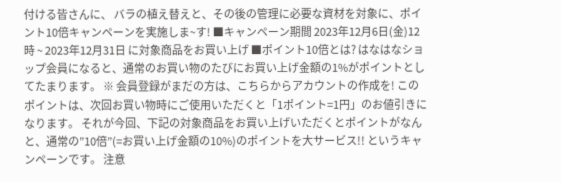付ける皆さんに、 バラの植え替えと、その後の管理に必要な資材を対象に、ポイント10倍キャンペーンを実施しま~す! ■キャンペーン期間 2023年12月6日(金)12時 ~ 2023年12月31日 に対象商品をお買い上げ ■ポイント10倍とは? はなはなショップ会員になると、通常のお買い物のたびにお買い上げ金額の1%がポイントとしてたまります。 ※ 会員登録がまだの方は、こちらからアカウントの作成を! このポイントは、次回お買い物時にご使用いただくと「1ポイント=1円」のお値引きになります。 それが今回、下記の対象商品をお買い上げいただくとポイントがなんと、通常の”10倍”(=お買い上げ金額の10%)のポイントを大サービス!! というキャンペーンです。 注意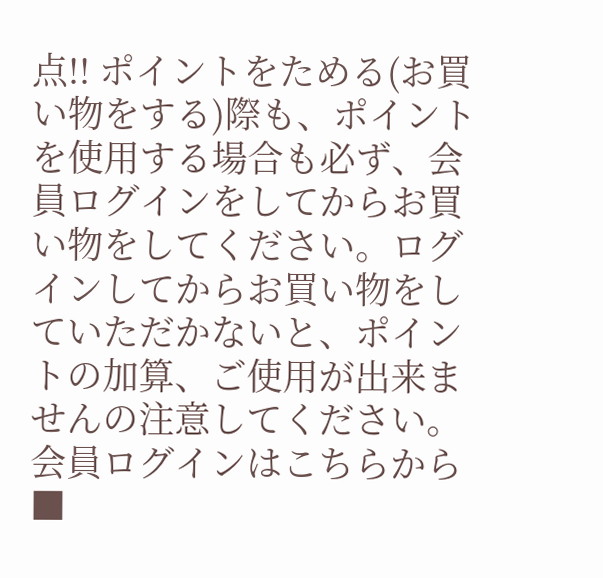点!! ポイントをためる(お買い物をする)際も、ポイントを使用する場合も必ず、会員ログインをしてからお買い物をしてください。ログインしてからお買い物をしていただかないと、ポイントの加算、ご使用が出来ませんの注意してください。 会員ログインはこちらから ■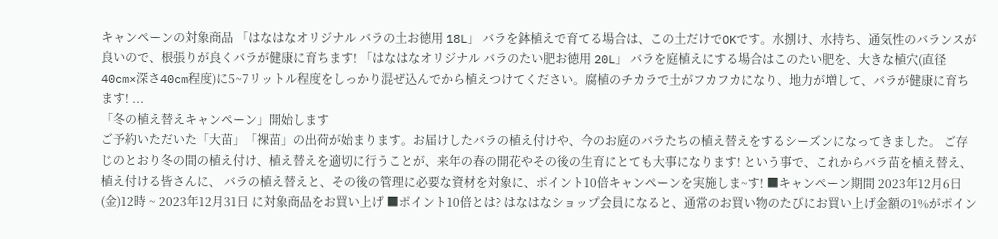キャンペーンの対象商品 「はなはなオリジナル バラの土お徳用 18L」 バラを鉢植えで育てる場合は、この土だけでOKです。水捌け、水持ち、通気性のバランスが良いので、根張りが良くバラが健康に育ちます! 「はなはなオリジナル バラのたい肥お徳用 20L」 バラを庭植えにする場合はこのたい肥を、大きな植穴(直径40cm×深さ40cm程度)に5~7リットル程度をしっかり混ぜ込んでから植えつけてください。腐植のチカラで土がフカフカになり、地力が増して、バラが健康に育ちます! ...
「冬の植え替えキャンペーン」開始します
ご予約いただいた「大苗」「裸苗」の出荷が始まります。お届けしたバラの植え付けや、今のお庭のバラたちの植え替えをするシーズンになってきました。 ご存じのとおり冬の間の植え付け、植え替えを適切に行うことが、来年の春の開花やその後の生育にとても大事になります! という事で、これからバラ苗を植え替え、植え付ける皆さんに、 バラの植え替えと、その後の管理に必要な資材を対象に、ポイント10倍キャンペーンを実施しま~す! ■キャンペーン期間 2023年12月6日(金)12時 ~ 2023年12月31日 に対象商品をお買い上げ ■ポイント10倍とは? はなはなショップ会員になると、通常のお買い物のたびにお買い上げ金額の1%がポイン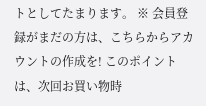トとしてたまります。 ※ 会員登録がまだの方は、こちらからアカウントの作成を! このポイントは、次回お買い物時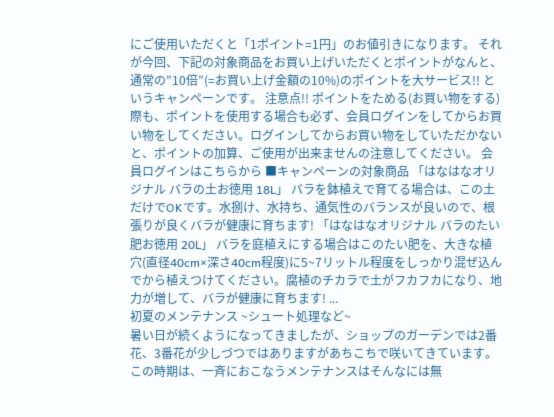にご使用いただくと「1ポイント=1円」のお値引きになります。 それが今回、下記の対象商品をお買い上げいただくとポイントがなんと、通常の”10倍”(=お買い上げ金額の10%)のポイントを大サービス!! というキャンペーンです。 注意点!! ポイントをためる(お買い物をする)際も、ポイントを使用する場合も必ず、会員ログインをしてからお買い物をしてください。ログインしてからお買い物をしていただかないと、ポイントの加算、ご使用が出来ませんの注意してください。 会員ログインはこちらから ■キャンペーンの対象商品 「はなはなオリジナル バラの土お徳用 18L」 バラを鉢植えで育てる場合は、この土だけでOKです。水捌け、水持ち、通気性のバランスが良いので、根張りが良くバラが健康に育ちます! 「はなはなオリジナル バラのたい肥お徳用 20L」 バラを庭植えにする場合はこのたい肥を、大きな植穴(直径40cm×深さ40cm程度)に5~7リットル程度をしっかり混ぜ込んでから植えつけてください。腐植のチカラで土がフカフカになり、地力が増して、バラが健康に育ちます! ...
初夏のメンテナンス ~シュート処理など~
暑い日が続くようになってきましたが、ショップのガーデンでは2番花、3番花が少しづつではありますがあちこちで咲いてきています。 この時期は、一斉におこなうメンテナンスはそんなには無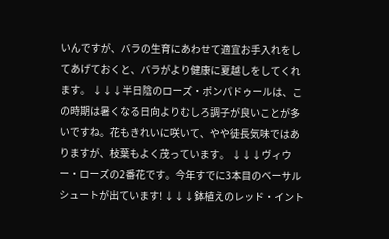いんですが、バラの生育にあわせて適宜お手入れをしてあげておくと、バラがより健康に夏越しをしてくれます。 ↓↓↓半日陰のローズ・ポンパドゥールは、この時期は暑くなる日向よりむしろ調子が良いことが多いですね。花もきれいに咲いて、やや徒長気味ではありますが、枝葉もよく茂っています。 ↓↓↓ヴィウー・ローズの2番花です。今年すでに3本目のベーサルシュートが出ています! ↓↓↓鉢植えのレッド・イント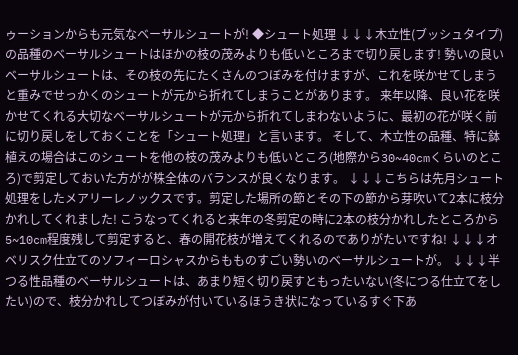ゥーションからも元気なベーサルシュートが! ◆シュート処理 ↓↓↓木立性(ブッシュタイプ)の品種のベーサルシュートはほかの枝の茂みよりも低いところまで切り戻します! 勢いの良いベーサルシュートは、その枝の先にたくさんのつぼみを付けますが、これを咲かせてしまうと重みでせっかくのシュートが元から折れてしまうことがあります。 来年以降、良い花を咲かせてくれる大切なベーサルシュートが元から折れてしまわないように、最初の花が咲く前に切り戻しをしておくことを「シュート処理」と言います。 そして、木立性の品種、特に鉢植えの場合はこのシュートを他の枝の茂みよりも低いところ(地際から30~40cmくらいのところ)で剪定しておいた方がが株全体のバランスが良くなります。 ↓↓↓こちらは先月シュート処理をしたメアリーレノックスです。剪定した場所の節とその下の節から芽吹いて2本に枝分かれしてくれました! こうなってくれると来年の冬剪定の時に2本の枝分かれしたところから5~10cm程度残して剪定すると、春の開花枝が増えてくれるのでありがたいですね! ↓↓↓オベリスク仕立てのソフィーロシャスからもものすごい勢いのベーサルシュートが。 ↓↓↓半つる性品種のベーサルシュートは、あまり短く切り戻すともったいない(冬につる仕立てをしたい)ので、枝分かれしてつぼみが付いているほうき状になっているすぐ下あ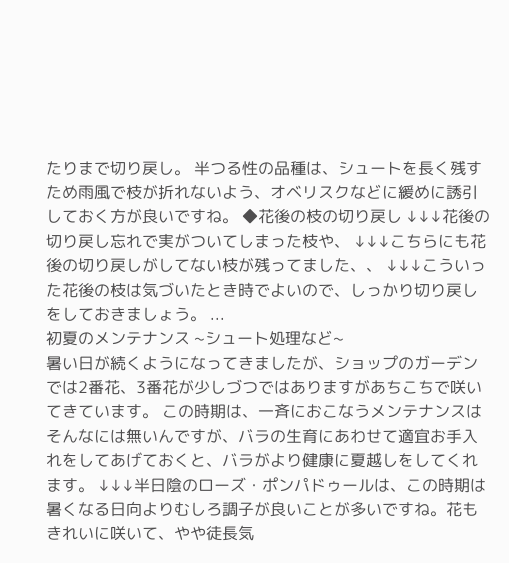たりまで切り戻し。 半つる性の品種は、シュートを長く残すため雨風で枝が折れないよう、オベリスクなどに緩めに誘引しておく方が良いですね。 ◆花後の枝の切り戻し ↓↓↓花後の切り戻し忘れで実がついてしまった枝や、 ↓↓↓こちらにも花後の切り戻しがしてない枝が残ってました、、 ↓↓↓こういった花後の枝は気づいたとき時でよいので、しっかり切り戻しをしておきましょう。 ...
初夏のメンテナンス ~シュート処理など~
暑い日が続くようになってきましたが、ショップのガーデンでは2番花、3番花が少しづつではありますがあちこちで咲いてきています。 この時期は、一斉におこなうメンテナンスはそんなには無いんですが、バラの生育にあわせて適宜お手入れをしてあげておくと、バラがより健康に夏越しをしてくれます。 ↓↓↓半日陰のローズ・ポンパドゥールは、この時期は暑くなる日向よりむしろ調子が良いことが多いですね。花もきれいに咲いて、やや徒長気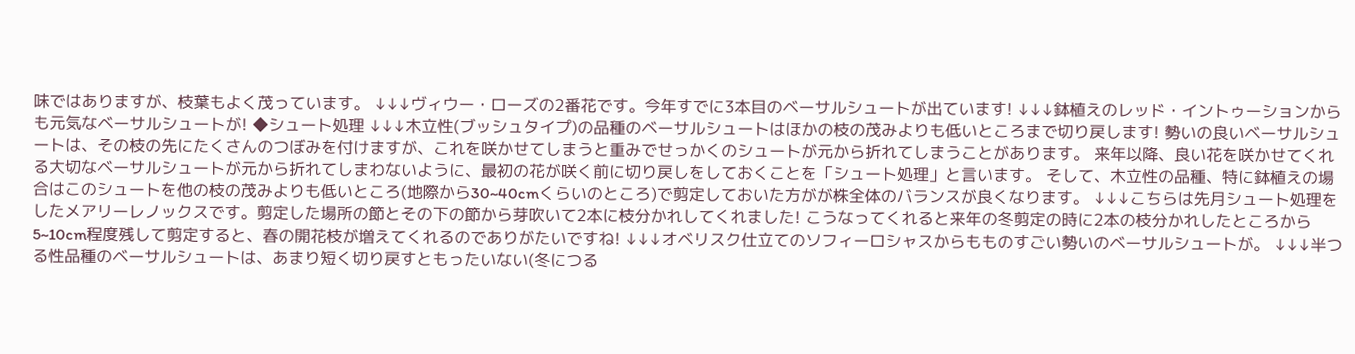味ではありますが、枝葉もよく茂っています。 ↓↓↓ヴィウー・ローズの2番花です。今年すでに3本目のベーサルシュートが出ています! ↓↓↓鉢植えのレッド・イントゥーションからも元気なベーサルシュートが! ◆シュート処理 ↓↓↓木立性(ブッシュタイプ)の品種のベーサルシュートはほかの枝の茂みよりも低いところまで切り戻します! 勢いの良いベーサルシュートは、その枝の先にたくさんのつぼみを付けますが、これを咲かせてしまうと重みでせっかくのシュートが元から折れてしまうことがあります。 来年以降、良い花を咲かせてくれる大切なベーサルシュートが元から折れてしまわないように、最初の花が咲く前に切り戻しをしておくことを「シュート処理」と言います。 そして、木立性の品種、特に鉢植えの場合はこのシュートを他の枝の茂みよりも低いところ(地際から30~40cmくらいのところ)で剪定しておいた方がが株全体のバランスが良くなります。 ↓↓↓こちらは先月シュート処理をしたメアリーレノックスです。剪定した場所の節とその下の節から芽吹いて2本に枝分かれしてくれました! こうなってくれると来年の冬剪定の時に2本の枝分かれしたところから5~10cm程度残して剪定すると、春の開花枝が増えてくれるのでありがたいですね! ↓↓↓オベリスク仕立てのソフィーロシャスからもものすごい勢いのベーサルシュートが。 ↓↓↓半つる性品種のベーサルシュートは、あまり短く切り戻すともったいない(冬につる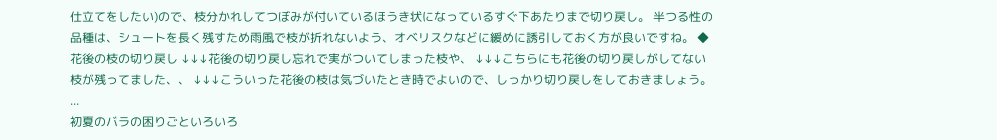仕立てをしたい)ので、枝分かれしてつぼみが付いているほうき状になっているすぐ下あたりまで切り戻し。 半つる性の品種は、シュートを長く残すため雨風で枝が折れないよう、オベリスクなどに緩めに誘引しておく方が良いですね。 ◆花後の枝の切り戻し ↓↓↓花後の切り戻し忘れで実がついてしまった枝や、 ↓↓↓こちらにも花後の切り戻しがしてない枝が残ってました、、 ↓↓↓こういった花後の枝は気づいたとき時でよいので、しっかり切り戻しをしておきましょう。 ...
初夏のバラの困りごといろいろ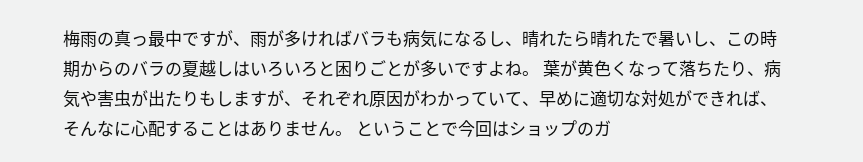梅雨の真っ最中ですが、雨が多ければバラも病気になるし、晴れたら晴れたで暑いし、この時期からのバラの夏越しはいろいろと困りごとが多いですよね。 葉が黄色くなって落ちたり、病気や害虫が出たりもしますが、それぞれ原因がわかっていて、早めに適切な対処ができれば、そんなに心配することはありません。 ということで今回はショップのガ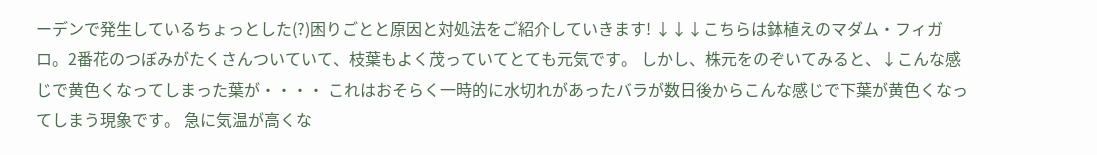ーデンで発生しているちょっとした(?)困りごとと原因と対処法をご紹介していきます! ↓↓↓こちらは鉢植えのマダム・フィガロ。2番花のつぼみがたくさんついていて、枝葉もよく茂っていてとても元気です。 しかし、株元をのぞいてみると、↓こんな感じで黄色くなってしまった葉が・・・・ これはおそらく一時的に水切れがあったバラが数日後からこんな感じで下葉が黄色くなってしまう現象です。 急に気温が高くな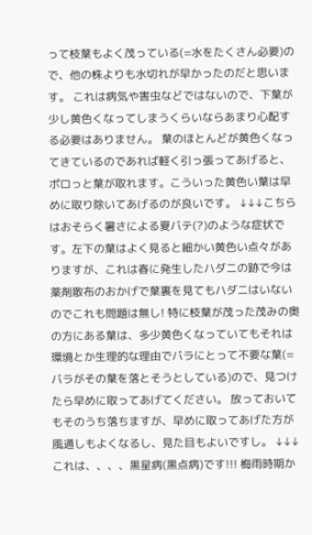って枝葉もよく茂っている(=水をたくさん必要)ので、他の株よりも水切れが早かったのだと思います。 これは病気や害虫などではないので、下葉が少し黄色くなってしまうくらいならあまり心配する必要はありません。 葉のほとんどが黄色くなってきているのであれば軽く引っ張ってあげると、ポロっと葉が取れます。こういった黄色い葉は早めに取り除いてあげるのが良いです。 ↓↓↓こちらはおそらく暑さによる夏バテ(?)のような症状です。左下の葉はよく見ると細かい黄色い点々がありますが、これは春に発生したハダニの跡で今は薬剤散布のおかげで葉裏を見てもハダニはいないのでこれも問題は無し! 特に枝葉が茂った茂みの奥の方にある葉は、多少黄色くなっていてもそれは環境とか生理的な理由でバラにとって不要な葉(=バラがその葉を落とそうとしている)ので、見つけたら早めに取ってあげてください。 放っておいてもそのうち落ちますが、早めに取ってあげた方が風通しもよくなるし、見た目もよいですし。 ↓↓↓これは、、、、黒星病(黒点病)です!!! 梅雨時期か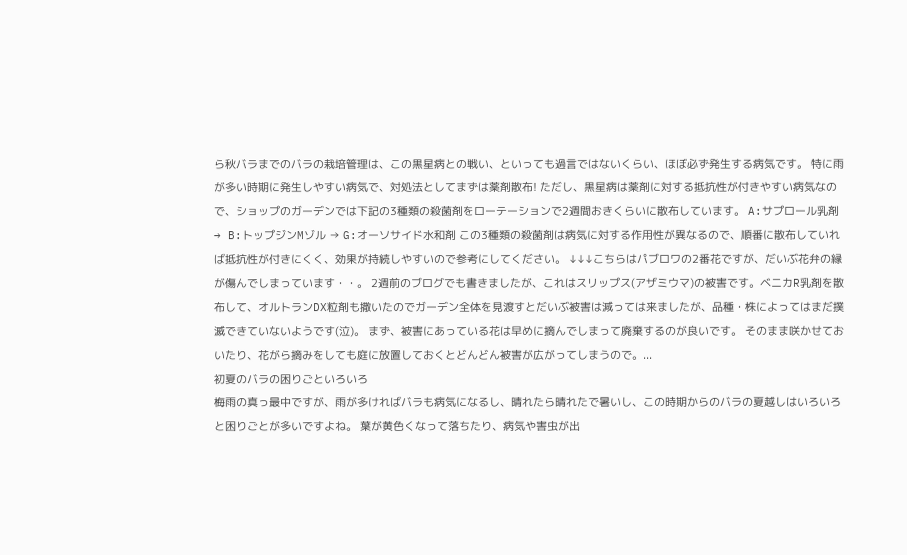ら秋バラまでのバラの栽培管理は、この黒星病との戦い、といっても過言ではないくらい、ほぼ必ず発生する病気です。 特に雨が多い時期に発生しやすい病気で、対処法としてまずは薬剤散布! ただし、黒星病は薬剤に対する抵抗性が付きやすい病気なので、ショップのガーデンでは下記の3種類の殺菌剤をローテーションで2週間おきくらいに散布しています。 A:サプロール乳剤 → B:トップジンMゾル → G:オーソサイド水和剤 この3種類の殺菌剤は病気に対する作用性が異なるので、順番に散布していれば抵抗性が付きにくく、効果が持続しやすいので参考にしてください。 ↓↓↓こちらはパブロワの2番花ですが、だいぶ花弁の縁が傷んでしまっています・・。 2週前のブログでも書きましたが、これはスリップス(アザミウマ)の被害です。ベニカR乳剤を散布して、オルトランDX粒剤も撒いたのでガーデン全体を見渡すとだいぶ被害は減っては来ましたが、品種・株によってはまだ撲滅できていないようです(泣)。 まず、被害にあっている花は早めに摘んでしまって廃棄するのが良いです。 そのまま咲かせておいたり、花がら摘みをしても庭に放置しておくとどんどん被害が広がってしまうので。...
初夏のバラの困りごといろいろ
梅雨の真っ最中ですが、雨が多ければバラも病気になるし、晴れたら晴れたで暑いし、この時期からのバラの夏越しはいろいろと困りごとが多いですよね。 葉が黄色くなって落ちたり、病気や害虫が出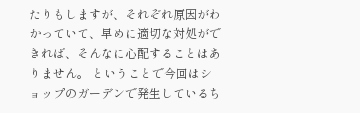たりもしますが、それぞれ原因がわかっていて、早めに適切な対処ができれば、そんなに心配することはありません。 ということで今回はショップのガーデンで発生しているち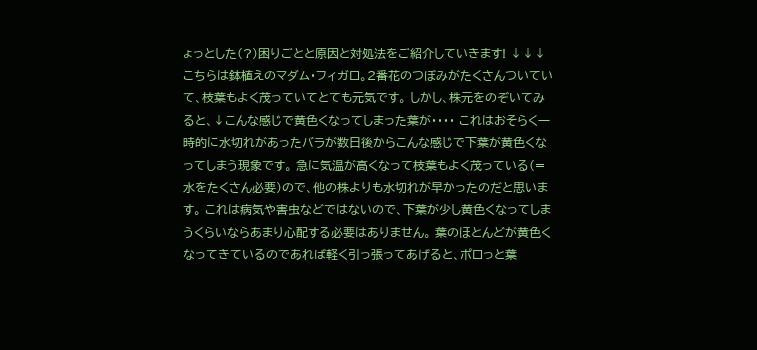ょっとした(?)困りごとと原因と対処法をご紹介していきます! ↓↓↓こちらは鉢植えのマダム・フィガロ。2番花のつぼみがたくさんついていて、枝葉もよく茂っていてとても元気です。 しかし、株元をのぞいてみると、↓こんな感じで黄色くなってしまった葉が・・・・ これはおそらく一時的に水切れがあったバラが数日後からこんな感じで下葉が黄色くなってしまう現象です。 急に気温が高くなって枝葉もよく茂っている(=水をたくさん必要)ので、他の株よりも水切れが早かったのだと思います。 これは病気や害虫などではないので、下葉が少し黄色くなってしまうくらいならあまり心配する必要はありません。 葉のほとんどが黄色くなってきているのであれば軽く引っ張ってあげると、ポロっと葉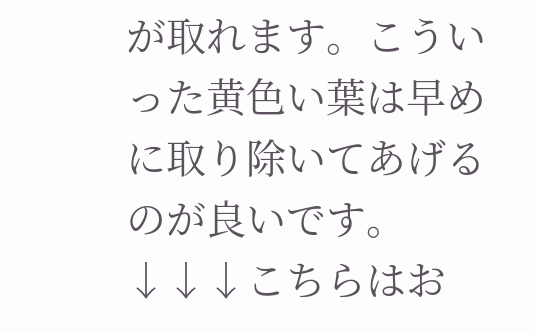が取れます。こういった黄色い葉は早めに取り除いてあげるのが良いです。 ↓↓↓こちらはお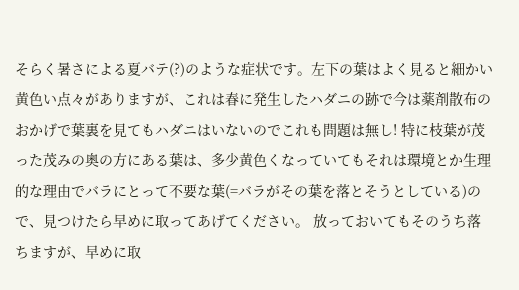そらく暑さによる夏バテ(?)のような症状です。左下の葉はよく見ると細かい黄色い点々がありますが、これは春に発生したハダニの跡で今は薬剤散布のおかげで葉裏を見てもハダニはいないのでこれも問題は無し! 特に枝葉が茂った茂みの奥の方にある葉は、多少黄色くなっていてもそれは環境とか生理的な理由でバラにとって不要な葉(=バラがその葉を落とそうとしている)ので、見つけたら早めに取ってあげてください。 放っておいてもそのうち落ちますが、早めに取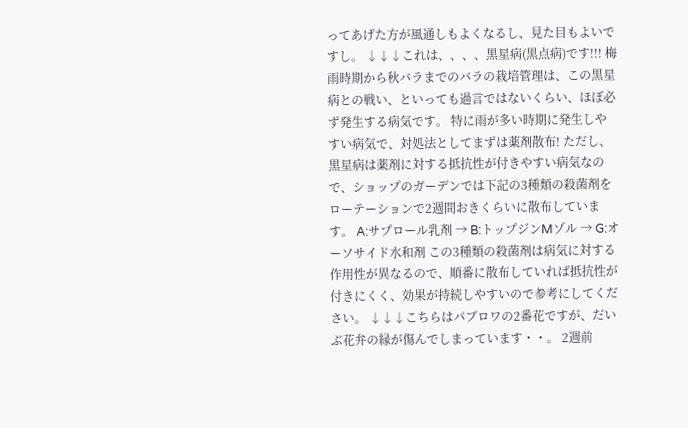ってあげた方が風通しもよくなるし、見た目もよいですし。 ↓↓↓これは、、、、黒星病(黒点病)です!!! 梅雨時期から秋バラまでのバラの栽培管理は、この黒星病との戦い、といっても過言ではないくらい、ほぼ必ず発生する病気です。 特に雨が多い時期に発生しやすい病気で、対処法としてまずは薬剤散布! ただし、黒星病は薬剤に対する抵抗性が付きやすい病気なので、ショップのガーデンでは下記の3種類の殺菌剤をローテーションで2週間おきくらいに散布しています。 A:サプロール乳剤 → B:トップジンMゾル → G:オーソサイド水和剤 この3種類の殺菌剤は病気に対する作用性が異なるので、順番に散布していれば抵抗性が付きにくく、効果が持続しやすいので参考にしてください。 ↓↓↓こちらはパブロワの2番花ですが、だいぶ花弁の縁が傷んでしまっています・・。 2週前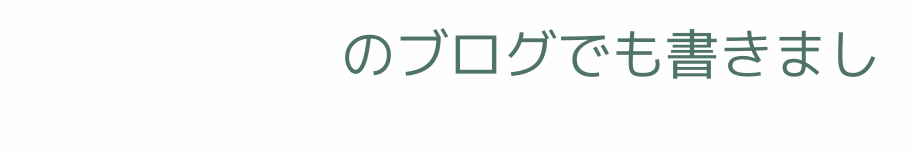のブログでも書きまし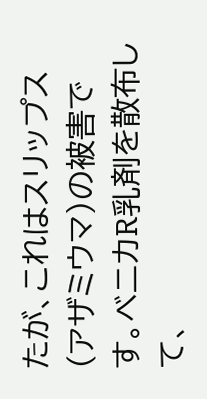たが、これはスリップス(アザミウマ)の被害です。ベニカR乳剤を散布して、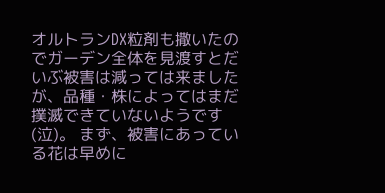オルトランDX粒剤も撒いたのでガーデン全体を見渡すとだいぶ被害は減っては来ましたが、品種・株によってはまだ撲滅できていないようです(泣)。 まず、被害にあっている花は早めに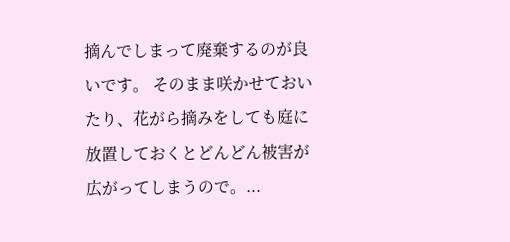摘んでしまって廃棄するのが良いです。 そのまま咲かせておいたり、花がら摘みをしても庭に放置しておくとどんどん被害が広がってしまうので。...